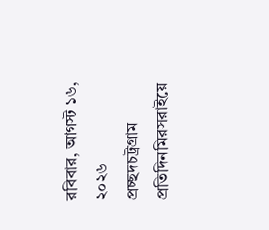রবিবার, আগস্ট ১৬, ২০২৬
প্রচ্ছদচট্রগ্রাম প্রতিদিনমিরসরাইয়ে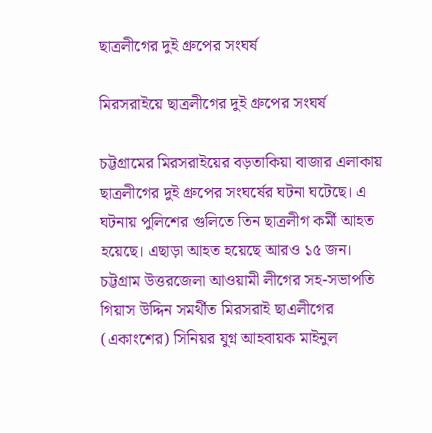ছাত্রলীগের দুই গ্রুপের সংঘর্ষ

মিরসরাইয়ে ছাত্রলীগের দুই গ্রুপের সংঘর্ষ

চট্টগ্রামের মিরসরাইয়ের বড়তাকিয়া বাজার এলাকায় ছাত্রলীগের দুই গ্রুপের সংঘর্ষের ঘটনা ঘটেছে। এ ঘটনায় পুলিশের গুলিতে তিন ছাত্রলীগ কর্মী আহত হয়েছে। এছাড়া আহত হয়েছে আরও ১৫ জন। চট্টগ্রাম উত্তরজেলা আওয়ামী লীগের সহ-সভাপতি গিয়াস উদ্দিন সমর্থীত মিরসরাই ছাএলীগের (একাংশের) সিনিয়র যুগ্ন আহবায়ক মাইনুল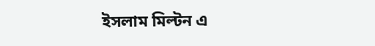ইসলাম মিল্টন এ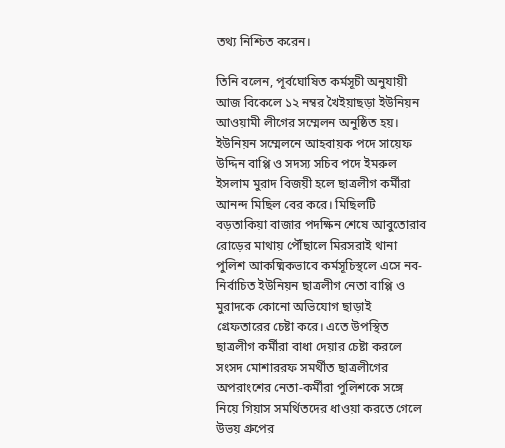তথ্য নিশ্চিত করেন।

তিনি বলেন, পূর্বঘোষিত কর্মসূচী অনুযায়ী আজ বিকেলে ১২ নম্বর খৈইয়াছড়া ইউনিয়ন আওয়ামী লীগের সম্মেলন অনুষ্ঠিত হয়। ইউনিয়ন সম্মেলনে আহবায়ক পদে সায়েফ উদ্দিন বাপ্পি ও সদস্য সচিব পদে ইমরুল ইসলাম মুরাদ বিজয়ী হলে ছাত্রলীগ কর্মীরা আনন্দ মিছিল বের করে। মিছিলটি বড়তাকিয়া বাজার পদক্ষিন শেষে আবুতোরাব রোড়ের মাথায় পৌঁছালে মিরসরাই থানা পুলিশ আকষ্মিকভাবে কর্মসূচিস্থলে এসে নব-নির্বাচিত ইউনিয়ন ছাত্রলীগ নেতা বাপ্পি ও মুরাদকে কোনো অভিযোগ ছাড়াই গ্রেফতারের চেষ্টা করে। এতে উপস্থিত ছাত্রলীগ কর্মীরা বাধা দেয়ার চেষ্টা করলে সংসদ মোশাররফ সমর্থীত ছাত্রলীগের অপরাংশের নেতা-কর্মীরা পুলিশকে সঙ্গে নিয়ে গিয়াস সমর্থিতদের ধাওয়া করতে গেলে উভয় গ্রুপের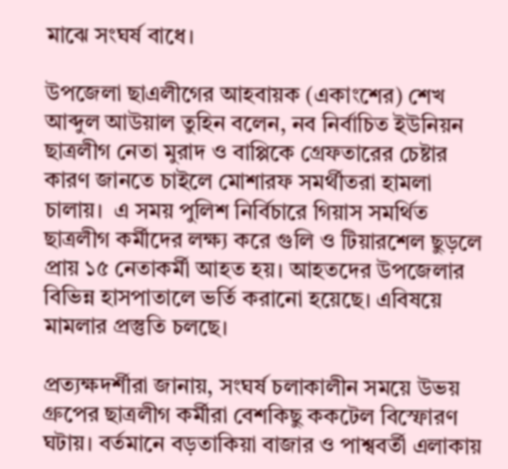মাঝে সংঘর্ষ বাধে।

উপজেলা ছাএলীগের আহবায়ক (একাংশের) শেখ আব্দুল আউয়াল তুহিন বলেন, নব নির্বাচিত ইউনিয়ন ছাত্রলীগ নেতা মুরাদ ও বাপ্পিকে গ্রেফতারের চেষ্টার কারণ জানতে চাইলে মোশারফ সমর্থীতরা হামলা চালায়।  এ সময় পুলিশ নির্বিচারে গিয়াস সমর্থিত ছাত্রলীগ কর্মীদের লক্ষ্য করে গুলি ও টিয়ারশেল ছুড়লে প্রায় ১৫ নেতাকর্মী আহত হয়। আহতদের উপজেলার বিভিন্ন হাসপাতালে ভর্তি করানো হয়েছে। এবিষয়ে মামলার প্রস্তুতি চলছে।

প্রত্যক্ষদর্শীরা জানায়, সংঘর্ষ চলাকালীন সময়ে উভয় গ্রুপের ছাত্রলীগ কর্মীরা বেশকিছু ককটেল বিস্ফোরণ ঘটায়। বর্তমানে বড়তাকিয়া বাজার ও পাশ্ববর্তী এলাকায়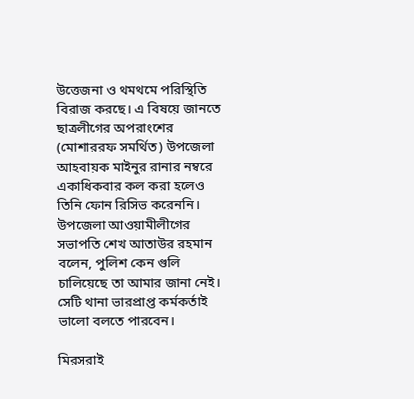উত্তেজনা ও থমথমে পরিস্থিতি বিরাজ করছে। এ বিষয়ে জানতে ছাত্রলীগের অপরাংশের (মোশাররফ সমর্থিত) উপজেলা আহবায়ক মাইনুর রানার নম্বরে একাধিকবার কল করা হলেও তিনি ফোন রিসিভ করেননি। উপজেলা আওয়ামীলীগের সভাপতি শেখ আতাউর রহমান বলেন, পুলিশ কেন গুলি চালিয়েছে তা আমার জানা নেই। সেটি থানা ভারপ্রাপ্ত কর্মকর্তাই ভালো বলতে পারবেন।

মিরসরাই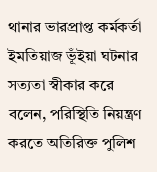থানার ভারপ্রাপ্ত কর্মকর্তা ইমতিয়াজ ভূঁইয়া ঘটনার সত্যতা স্বীকার করে বলেন, পরিস্থিতি নিয়ন্ত্রণ করতে অতিরিক্ত পুলিশ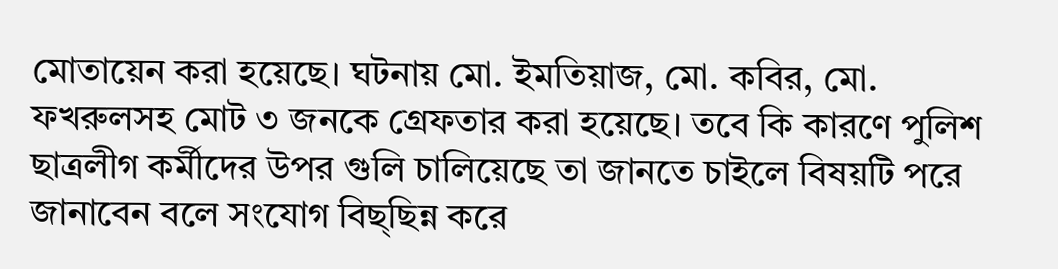মোতায়েন করা হয়েছে। ঘটনায় মো. ইমতিয়াজ, মো. কবির, মো. ফখরুলসহ মোট ৩ জনকে গ্রেফতার করা হয়েছে। তবে কি কারণে পুলিশ ছাত্রলীগ কর্মীদের উপর গুলি চালিয়েছে তা জানতে চাইলে বিষয়টি পরে জানাবেন বলে সংযোগ বিছ্ছিন্ন করে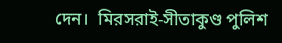দেন।  মিরসরাই-সীতাকুণ্ড পুলিশ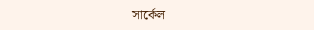সার্কেল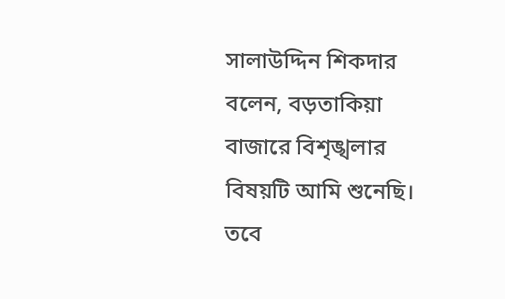সালাউদ্দিন শিকদার বলেন, বড়তাকিয়া বাজারে বিশৃঙ্খলার বিষয়টি আমি শুনেছি। তবে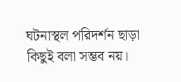ঘটনাস্থল পরিদর্শন ছাড়া কিছুই বলা সম্ভব নয়।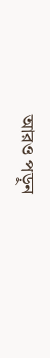আরও পড়ুন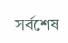সর্বশেষ